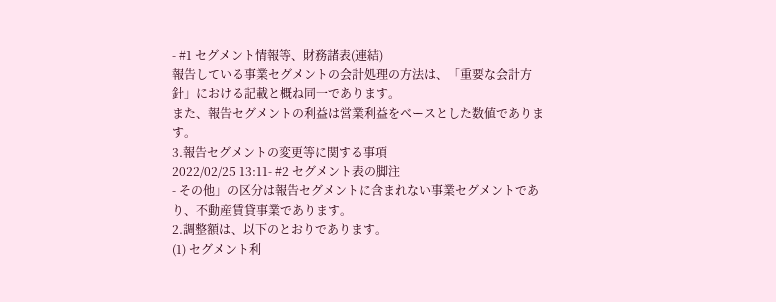- #1 セグメント情報等、財務諸表(連結)
報告している事業セグメントの会計処理の方法は、「重要な会計方針」における記載と概ね同一であります。
また、報告セグメントの利益は営業利益をベースとした数値であります。
3.報告セグメントの変更等に関する事項
2022/02/25 13:11- #2 セグメント表の脚注
- その他」の区分は報告セグメントに含まれない事業セグメントであり、不動産賃貸事業であります。
2.調整額は、以下のとおりであります。
(1) セグメント利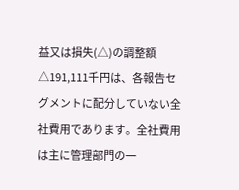益又は損失(△)の調整額△191,111千円は、各報告セグメントに配分していない全社費用であります。全社費用は主に管理部門の一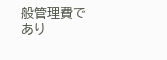般管理費であり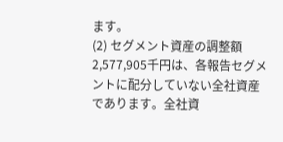ます。
(2) セグメント資産の調整額2,577,905千円は、各報告セグメントに配分していない全社資産であります。全社資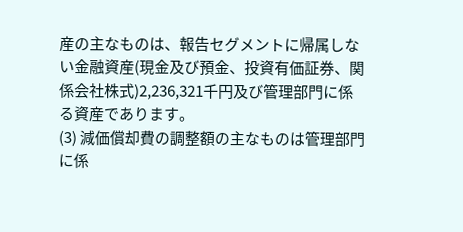産の主なものは、報告セグメントに帰属しない金融資産(現金及び預金、投資有価証券、関係会社株式)2,236,321千円及び管理部門に係る資産であります。
(3) 減価償却費の調整額の主なものは管理部門に係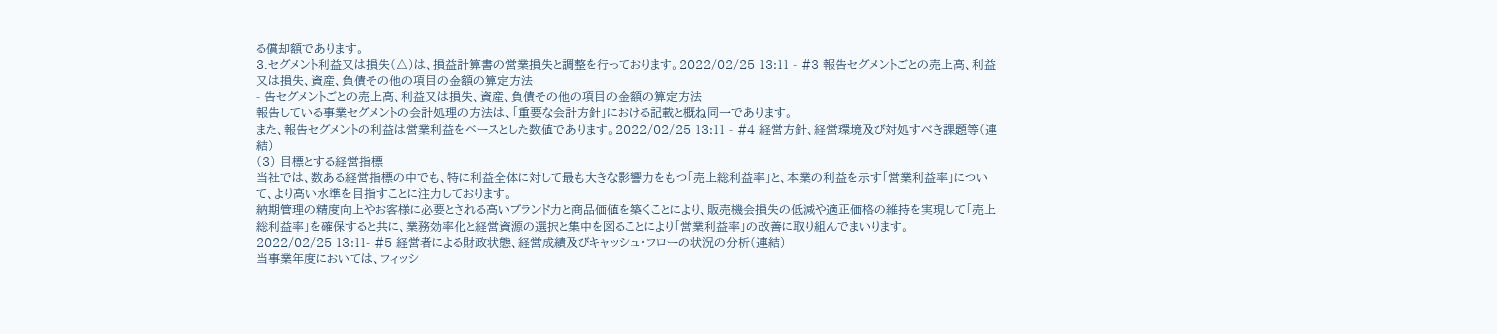る償却額であります。
3.セグメント利益又は損失(△)は、損益計算書の営業損失と調整を行っております。2022/02/25 13:11 - #3 報告セグメントごとの売上高、利益又は損失、資産、負債その他の項目の金額の算定方法
- 告セグメントごとの売上高、利益又は損失、資産、負債その他の項目の金額の算定方法
報告している事業セグメントの会計処理の方法は、「重要な会計方針」における記載と概ね同一であります。
また、報告セグメントの利益は営業利益をベースとした数値であります。2022/02/25 13:11 - #4 経営方針、経営環境及び対処すべき課題等(連結)
(3) 目標とする経営指標
当社では、数ある経営指標の中でも、特に利益全体に対して最も大きな影響力をもつ「売上総利益率」と、本業の利益を示す「営業利益率」について、より高い水準を目指すことに注力しております。
納期管理の精度向上やお客様に必要とされる高いブランド力と商品価値を築くことにより、販売機会損失の低減や適正価格の維持を実現して「売上総利益率」を確保すると共に、業務効率化と経営資源の選択と集中を図ることにより「営業利益率」の改善に取り組んでまいります。
2022/02/25 13:11- #5 経営者による財政状態、経営成績及びキャッシュ・フローの状況の分析(連結)
当事業年度においては、フィッシ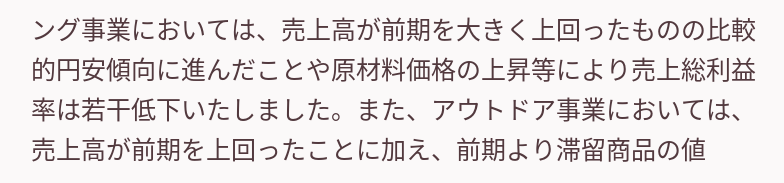ング事業においては、売上高が前期を大きく上回ったものの比較的円安傾向に進んだことや原材料価格の上昇等により売上総利益率は若干低下いたしました。また、アウトドア事業においては、売上高が前期を上回ったことに加え、前期より滞留商品の値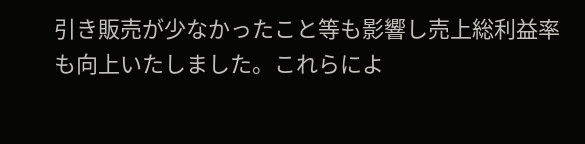引き販売が少なかったこと等も影響し売上総利益率も向上いたしました。これらによ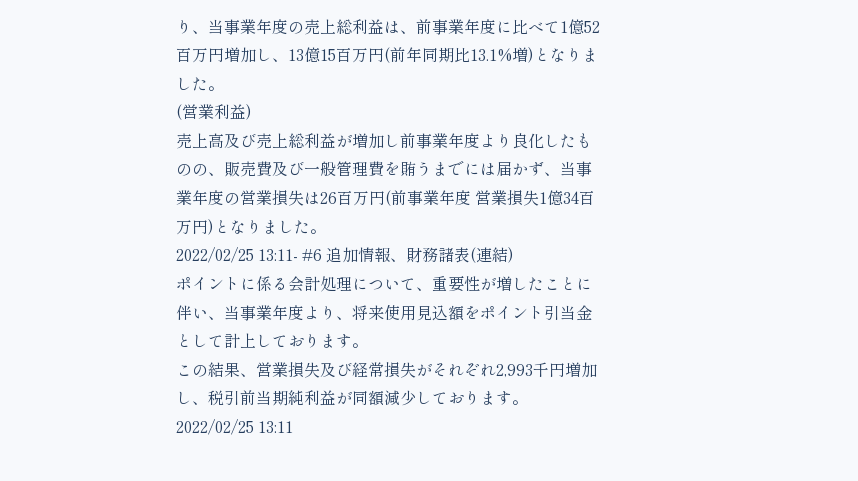り、当事業年度の売上総利益は、前事業年度に比べて1億52百万円増加し、13億15百万円(前年同期比13.1%増)となりました。
(営業利益)
売上高及び売上総利益が増加し前事業年度より良化したものの、販売費及び一般管理費を賄うまでには届かず、当事業年度の営業損失は26百万円(前事業年度 営業損失1億34百万円)となりました。
2022/02/25 13:11- #6 追加情報、財務諸表(連結)
ポイントに係る会計処理について、重要性が増したことに伴い、当事業年度より、将来使用見込額をポイント引当金として計上しております。
この結果、営業損失及び経常損失がそれぞれ2,993千円増加し、税引前当期純利益が同額減少しております。
2022/02/25 13:11